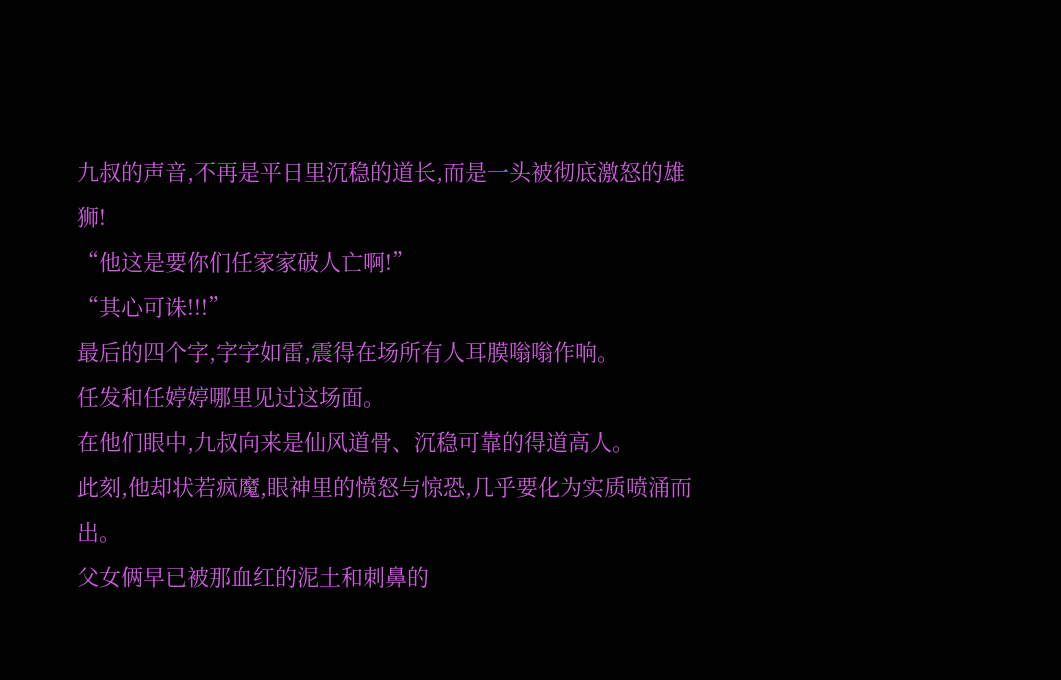九叔的声音,不再是平日里沉稳的道长,而是一头被彻底激怒的雄狮!
“他这是要你们任家家破人亡啊!”
“其心可诛!!!”
最后的四个字,字字如雷,震得在场所有人耳膜嗡嗡作响。
任发和任婷婷哪里见过这场面。
在他们眼中,九叔向来是仙风道骨、沉稳可靠的得道高人。
此刻,他却状若疯魔,眼神里的愤怒与惊恐,几乎要化为实质喷涌而出。
父女俩早已被那血红的泥土和刺鼻的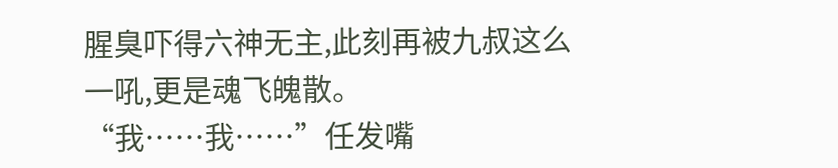腥臭吓得六神无主,此刻再被九叔这么一吼,更是魂飞魄散。
“我……我……”任发嘴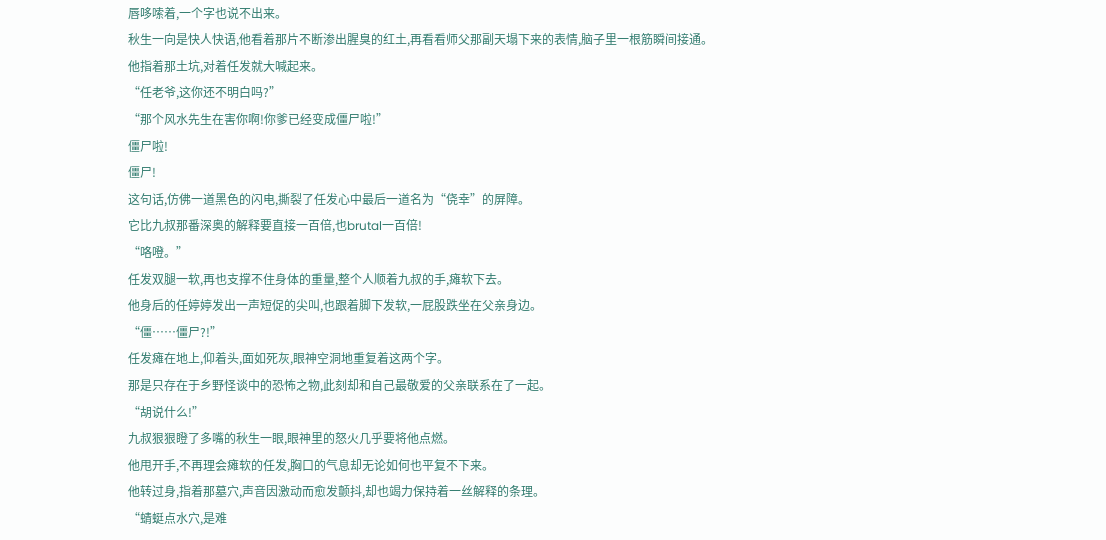唇哆嗦着,一个字也说不出来。
秋生一向是快人快语,他看着那片不断渗出腥臭的红土,再看看师父那副天塌下来的表情,脑子里一根筋瞬间接通。
他指着那土坑,对着任发就大喊起来。
“任老爷,这你还不明白吗?”
“那个风水先生在害你啊!你爹已经变成僵尸啦!”
僵尸啦!
僵尸!
这句话,仿佛一道黑色的闪电,撕裂了任发心中最后一道名为“侥幸”的屏障。
它比九叔那番深奥的解释要直接一百倍,也brutal一百倍!
“咯噔。”
任发双腿一软,再也支撑不住身体的重量,整个人顺着九叔的手,瘫软下去。
他身后的任婷婷发出一声短促的尖叫,也跟着脚下发软,一屁股跌坐在父亲身边。
“僵……僵尸?!”
任发瘫在地上,仰着头,面如死灰,眼神空洞地重复着这两个字。
那是只存在于乡野怪谈中的恐怖之物,此刻却和自己最敬爱的父亲联系在了一起。
“胡说什么!”
九叔狠狠瞪了多嘴的秋生一眼,眼神里的怒火几乎要将他点燃。
他甩开手,不再理会瘫软的任发,胸口的气息却无论如何也平复不下来。
他转过身,指着那墓穴,声音因激动而愈发颤抖,却也竭力保持着一丝解释的条理。
“蜻蜓点水穴,是难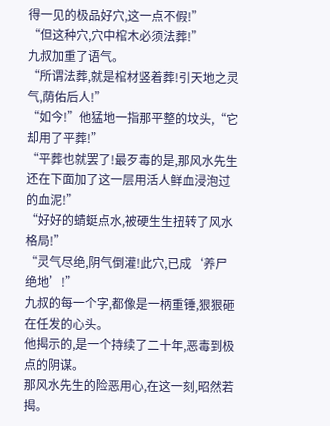得一见的极品好穴,这一点不假!”
“但这种穴,穴中棺木必须法葬!”
九叔加重了语气。
“所谓法葬,就是棺材竖着葬!引天地之灵气,荫佑后人!”
“如今!”他猛地一指那平整的坟头,“它却用了平葬!”
“平葬也就罢了!最歹毒的是,那风水先生还在下面加了这一层用活人鲜血浸泡过的血泥!”
“好好的蜻蜓点水,被硬生生扭转了风水格局!”
“灵气尽绝,阴气倒灌!此穴,已成‘养尸绝地’!”
九叔的每一个字,都像是一柄重锤,狠狠砸在任发的心头。
他揭示的,是一个持续了二十年,恶毒到极点的阴谋。
那风水先生的险恶用心,在这一刻,昭然若揭。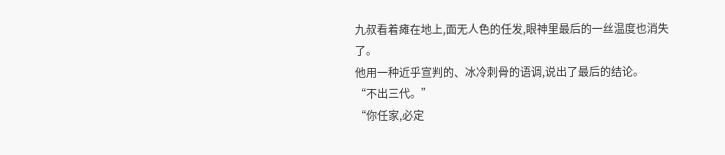九叔看着瘫在地上,面无人色的任发,眼神里最后的一丝温度也消失了。
他用一种近乎宣判的、冰冷刺骨的语调,说出了最后的结论。
“不出三代。”
“你任家,必定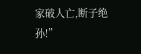家破人亡,断子绝孙!”